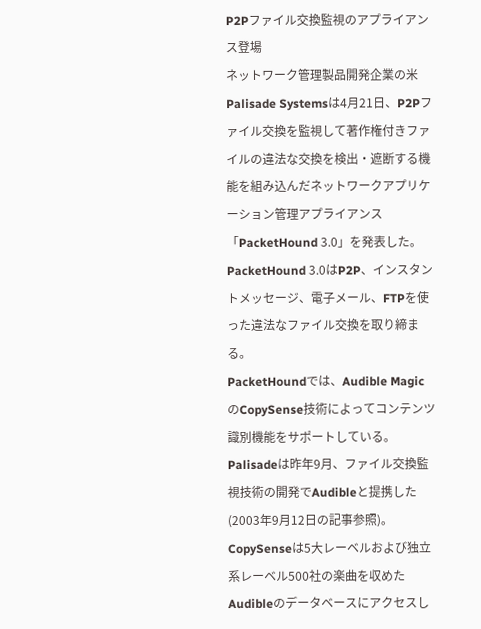P2Pファイル交換監視のアプライアンス登場
ネットワーク管理製品開発企業の米Palisade Systemsは4月21日、P2Pファイル交換を監視して著作権付きファイルの違法な交換を検出・遮断する機能を組み込んだネットワークアプリケーション管理アプライアンス「PacketHound 3.0」を発表した。
PacketHound 3.0はP2P、インスタントメッセージ、電子メール、FTPを使った違法なファイル交換を取り締まる。
PacketHoundでは、Audible MagicのCopySense技術によってコンテンツ識別機能をサポートしている。Palisadeは昨年9月、ファイル交換監視技術の開発でAudibleと提携した(2003年9月12日の記事参照)。CopySenseは5大レーベルおよび独立系レーベル500社の楽曲を収めたAudibleのデータベースにアクセスし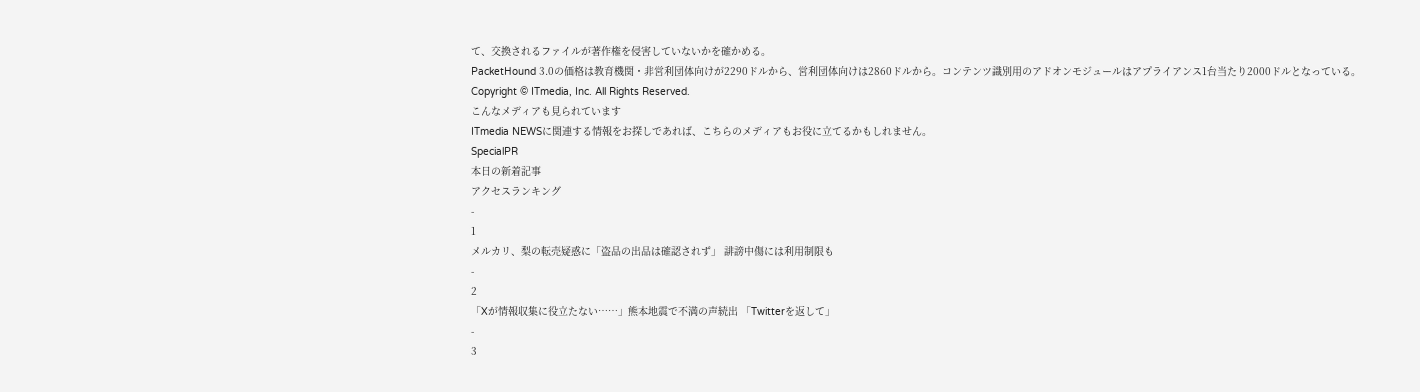て、交換されるファイルが著作権を侵害していないかを確かめる。
PacketHound 3.0の価格は教育機関・非営利団体向けが2290ドルから、営利団体向けは2860ドルから。コンテンツ識別用のアドオンモジュールはアプライアンス1台当たり2000ドルとなっている。
Copyright © ITmedia, Inc. All Rights Reserved.
こんなメディアも見られています
ITmedia NEWSに関連する情報をお探しであれば、こちらのメディアもお役に立てるかもしれません。
SpecialPR
本日の新着記事
アクセスランキング
-
1
メルカリ、梨の転売疑惑に「盗品の出品は確認されず」 誹謗中傷には利用制限も
-
2
「Xが情報収集に役立たない……」熊本地震で不満の声続出 「Twitterを返して」
-
3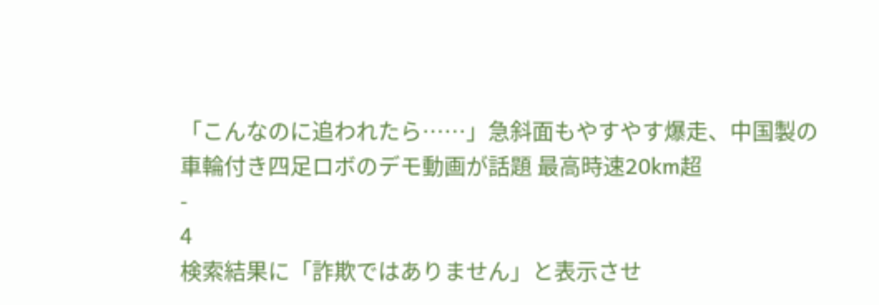「こんなのに追われたら……」急斜面もやすやす爆走、中国製の車輪付き四足ロボのデモ動画が話題 最高時速20km超
-
4
検索結果に「詐欺ではありません」と表示させ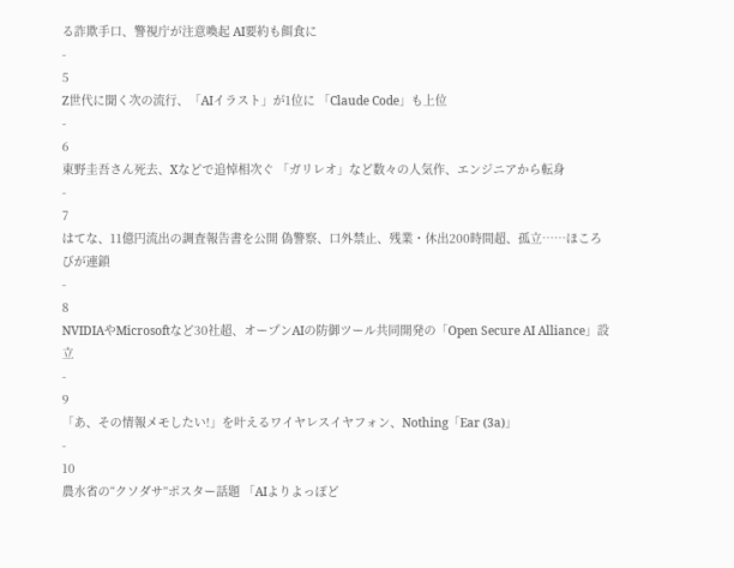る詐欺手口、警視庁が注意喚起 AI要約も餌食に
-
5
Z世代に聞く次の流行、「AIイラスト」が1位に 「Claude Code」も上位
-
6
東野圭吾さん死去、Xなどで追悼相次ぐ 「ガリレオ」など数々の人気作、エンジニアから転身
-
7
はてな、11億円流出の調査報告書を公開 偽警察、口外禁止、残業・休出200時間超、孤立……ほころびが連鎖
-
8
NVIDIAやMicrosoftなど30社超、オープンAIの防御ツール共同開発の「Open Secure AI Alliance」設立
-
9
「あ、その情報メモしたい!」を叶えるワイヤレスイヤフォン、Nothing「Ear (3a)」
-
10
農水省の“クソダサ”ポスター話題 「AIよりよっぽど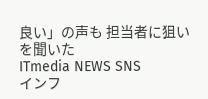良い」の声も 担当者に狙いを聞いた
ITmedia NEWS SNS
インフ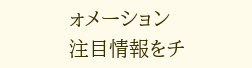ォメーション
注目情報をチ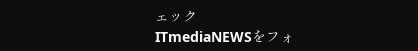ェック
ITmediaNEWSをフォ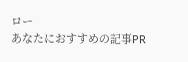ロー
あなたにおすすめの記事PR